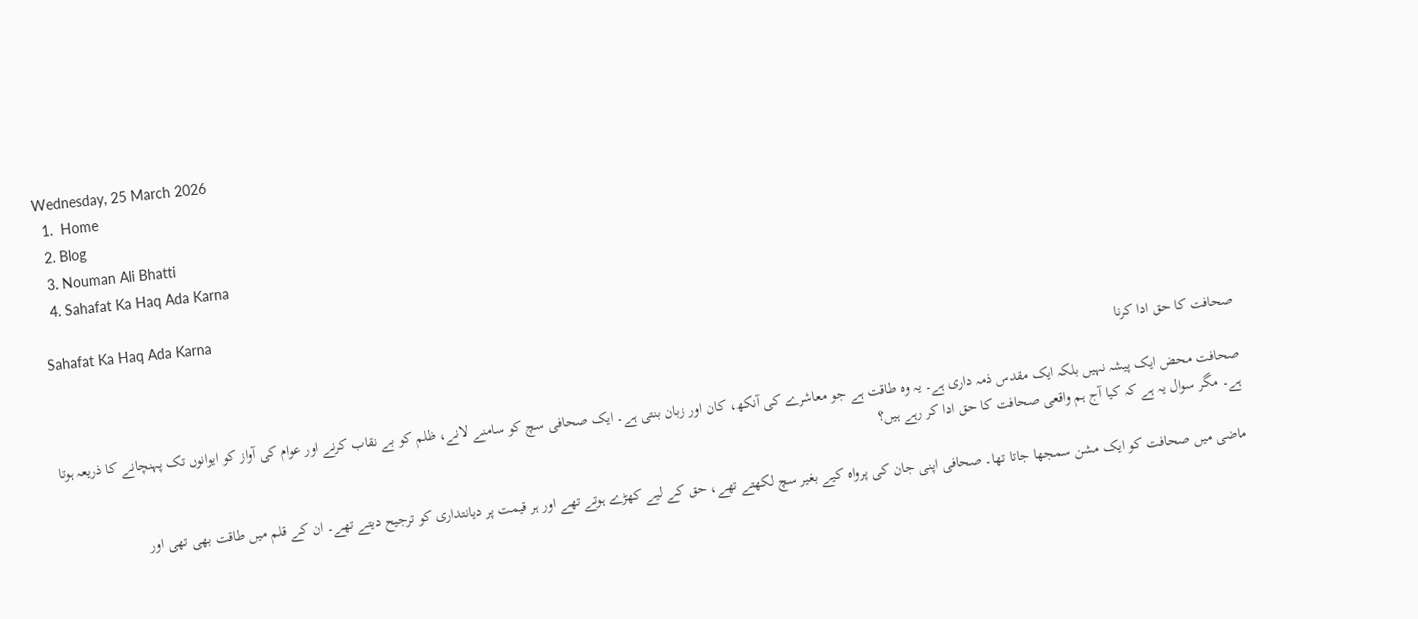Wednesday, 25 March 2026
  1.  Home
  2. Blog
  3. Nouman Ali Bhatti
  4. Sahafat Ka Haq Ada Karna

Sahafat Ka Haq Ada Karna

صحافت کا حق ادا کرنا

صحافت محض ایک پیشہ نہیں بلکہ ایک مقدس ذمہ داری ہے۔ یہ وہ طاقت ہے جو معاشرے کی آنکھ، کان اور زبان بنتی ہے۔ ایک صحافی سچ کو سامنے لانے، ظلم کو بے نقاب کرنے اور عوام کی آواز کو ایوانوں تک پہنچانے کا ذریعہ ہوتا ہے۔ مگر سوال یہ ہے کہ کیا آج ہم واقعی صحافت کا حق ادا کر رہے ہیں؟

ماضی میں صحافت کو ایک مشن سمجھا جاتا تھا۔ صحافی اپنی جان کی پرواہ کیے بغیر سچ لکھتے تھے، حق کے لیے کھڑے ہوتے تھے اور ہر قیمت پر دیانتداری کو ترجیح دیتے تھے۔ ان کے قلم میں طاقت بھی تھی اور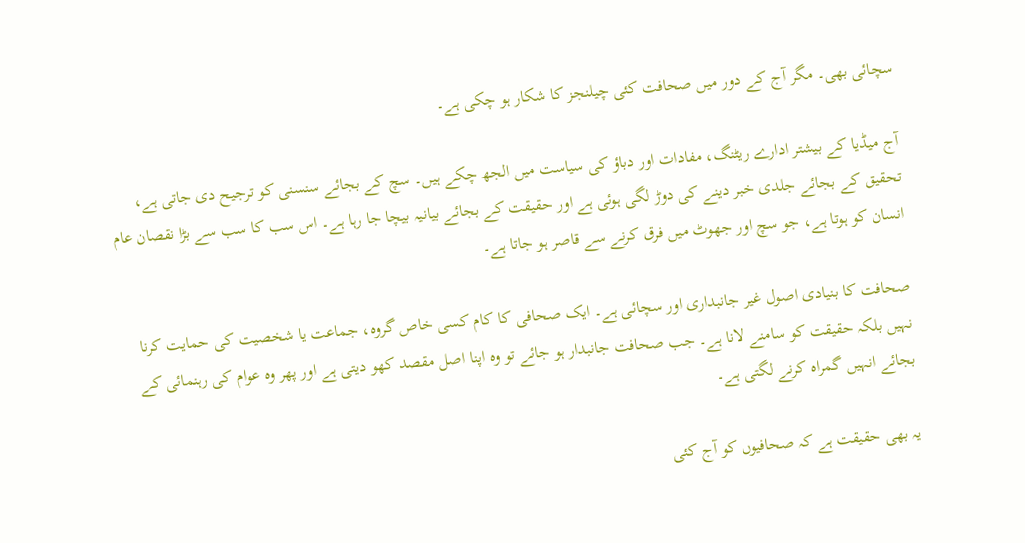سچائی بھی۔ مگر آج کے دور میں صحافت کئی چیلنجز کا شکار ہو چکی ہے۔

آج میڈیا کے بیشتر ادارے ریٹنگ، مفادات اور دباؤ کی سیاست میں الجھ چکے ہیں۔ سچ کے بجائے سنسنی کو ترجیح دی جاتی ہے، تحقیق کے بجائے جلدی خبر دینے کی دوڑ لگی ہوئی ہے اور حقیقت کے بجائے بیانیہ بیچا جا رہا ہے۔ اس سب کا سب سے بڑا نقصان عام انسان کو ہوتا ہے، جو سچ اور جھوٹ میں فرق کرنے سے قاصر ہو جاتا ہے۔

صحافت کا بنیادی اصول غیر جانبداری اور سچائی ہے۔ ایک صحافی کا کام کسی خاص گروہ، جماعت یا شخصیت کی حمایت کرنا نہیں بلکہ حقیقت کو سامنے لانا ہے۔ جب صحافت جانبدار ہو جائے تو وہ اپنا اصل مقصد کھو دیتی ہے اور پھر وہ عوام کی رہنمائی کے بجائے انہیں گمراہ کرنے لگتی ہے۔

یہ بھی حقیقت ہے کہ صحافیوں کو آج کئی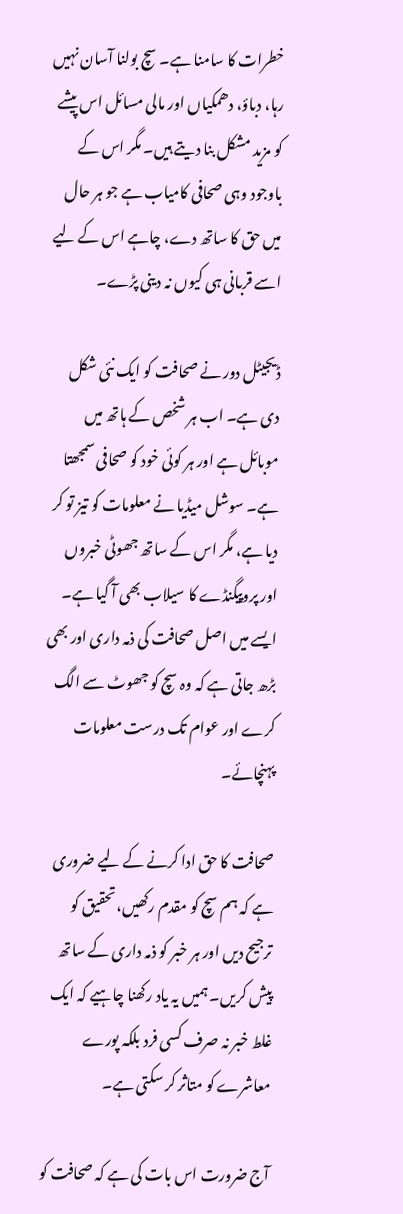خطرات کا سامنا ہے۔ سچ بولنا آسان نہیں رہا، دباؤ، دھمکیاں اور مالی مسائل اس پیشے کو مزید مشکل بنا دیتے ہیں۔ مگر اس کے باوجود وہی صحافی کامیاب ہے جو ہر حال میں حق کا ساتھ دے، چاہے اس کے لیے اسے قربانی ہی کیوں نہ دینی پڑے۔

ڈیجیٹل دور نے صحافت کو ایک نئی شکل دی ہے۔ اب ہر شخص کے ہاتھ میں موبائل ہے اور ہر کوئی خود کو صحافی سمجھتا ہے۔ سوشل میڈیا نے معلومات کو تیز تو کر دیا ہے، مگر اس کے ساتھ جھوٹی خبروں اور پروپیگنڈے کا سیلاب بھی آ گیا ہے۔ ایسے میں اصل صحافت کی ذمہ داری اور بھی بڑھ جاتی ہے کہ وہ سچ کو جھوٹ سے الگ کرے اور عوام تک درست معلومات پہنچائے۔

صحافت کا حق ادا کرنے کے لیے ضروری ہے کہ ہم سچ کو مقدم رکھیں، تحقیق کو ترجیح دیں اور ہر خبر کو ذمہ داری کے ساتھ پیش کریں۔ ہمیں یہ یاد رکھنا چاہیے کہ ایک غلط خبر نہ صرف کسی فرد بلکہ پورے معاشرے کو متاثر کر سکتی ہے۔

آج ضرورت اس بات کی ہے کہ صحافت کو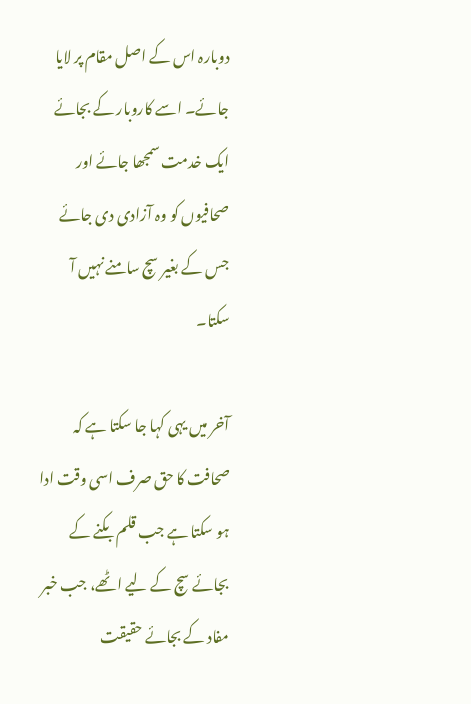دوبارہ اس کے اصل مقام پر لایا جائے۔ اسے کاروبار کے بجائے ایک خدمت سمجھا جائے اور صحافیوں کو وہ آزادی دی جائے جس کے بغیر سچ سامنے نہیں آ سکتا۔

آخر میں یہی کہا جا سکتا ہے کہ صحافت کا حق صرف اسی وقت ادا ہو سکتا ہے جب قلم بکنے کے بجائے سچ کے لیے اٹھے، جب خبر مفاد کے بجائے حقیقت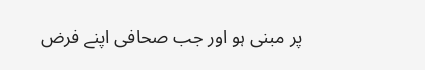پر مبنی ہو اور جب صحافی اپنے فرض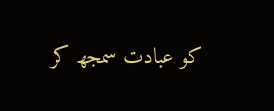کو عبادت سمجھ کر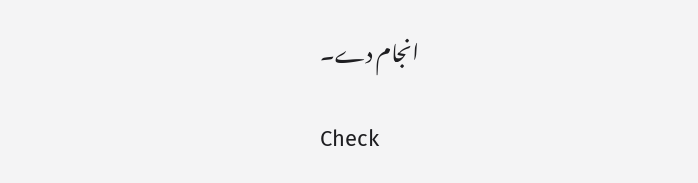انجام دے۔

Check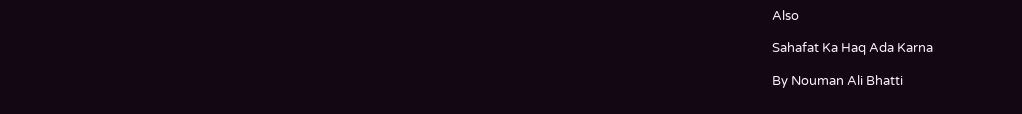Also

Sahafat Ka Haq Ada Karna

By Nouman Ali Bhatti